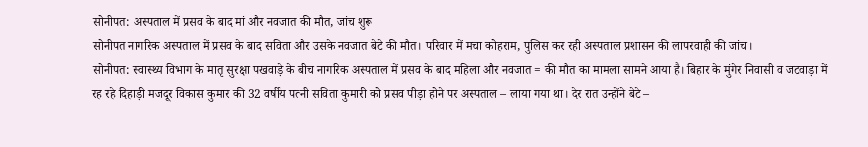सोनीपत: अस्पताल में प्रसव के बाद मां और नवजात की मौत, जांच शुरू
सोनीपत नागरिक अस्पताल में प्रसव के बाद सविता और उसके नवजात बेटे की मौत। परिवार में मचा कोहराम, पुलिस कर रही अस्पताल प्रशासन की लापरवाही की जांच।
सोनीपत: स्वास्थ्य विभाग के मातृ सुरक्षा पखवाड़े के बीच नागरिक अस्पताल में प्रसव के बाद महिला और नवजात = की मौत का मामला सामने आया है। बिहार के मुंगेर निवासी व जटवाड़ा में रह रहे दिहाड़ी मजदूर विकास कुमार की 32 वर्षीय पत्नी सविता कुमारी को प्रसव पीड़ा होने पर अस्पताल – लाया गया था। देर रात उन्होंने बेटे –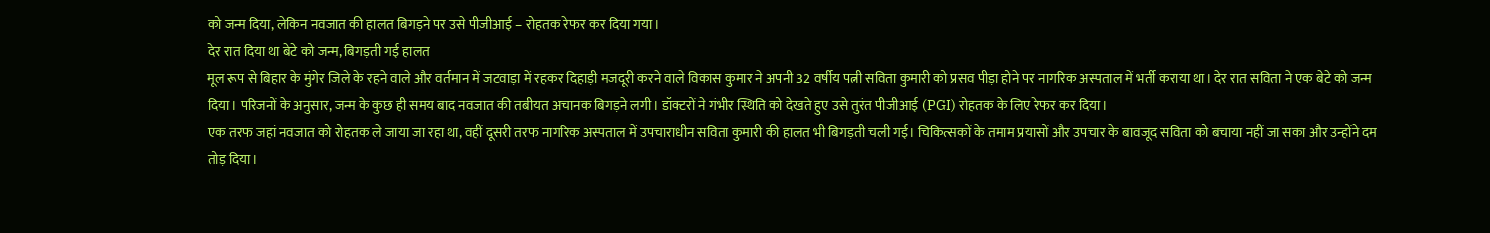को जन्म दिया, लेकिन नवजात की हालत बिगड़ने पर उसे पीजीआई – रोहतक रेफर कर दिया गया।
देर रात दिया था बेटे को जन्म, बिगड़ती गई हालत
मूल रूप से बिहार के मुंगेर जिले के रहने वाले और वर्तमान में जटवाड़ा में रहकर दिहाड़ी मजदूरी करने वाले विकास कुमार ने अपनी 32 वर्षीय पत्नी सविता कुमारी को प्रसव पीड़ा होने पर नागरिक अस्पताल में भर्ती कराया था। देर रात सविता ने एक बेटे को जन्म दिया। परिजनों के अनुसार, जन्म के कुछ ही समय बाद नवजात की तबीयत अचानक बिगड़ने लगी। डॉक्टरों ने गंभीर स्थिति को देखते हुए उसे तुरंत पीजीआई (PGI) रोहतक के लिए रेफर कर दिया।
एक तरफ जहां नवजात को रोहतक ले जाया जा रहा था, वहीं दूसरी तरफ नागरिक अस्पताल में उपचाराधीन सविता कुमारी की हालत भी बिगड़ती चली गई। चिकित्सकों के तमाम प्रयासों और उपचार के बावजूद सविता को बचाया नहीं जा सका और उन्होंने दम तोड़ दिया।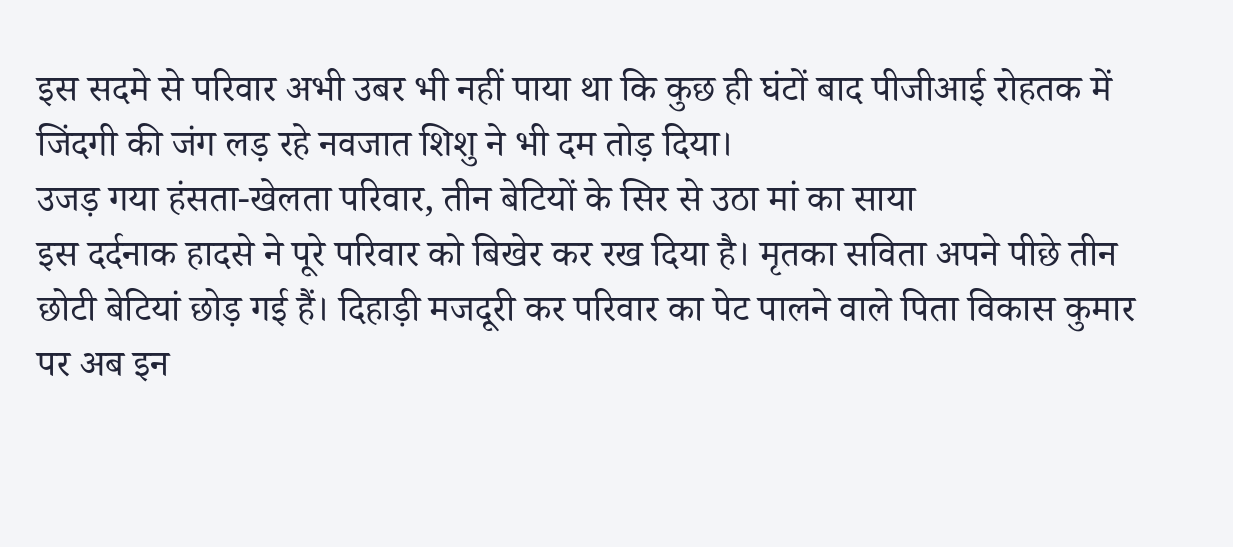इस सदमे से परिवार अभी उबर भी नहीं पाया था कि कुछ ही घंटों बाद पीजीआई रोहतक में जिंदगी की जंग लड़ रहे नवजात शिशु ने भी दम तोड़ दिया।
उजड़ गया हंसता-खेलता परिवार, तीन बेटियों के सिर से उठा मां का साया
इस दर्दनाक हादसे ने पूरे परिवार को बिखेर कर रख दिया है। मृतका सविता अपने पीछे तीन छोटी बेटियां छोड़ गई हैं। दिहाड़ी मजदूरी कर परिवार का पेट पालने वाले पिता विकास कुमार पर अब इन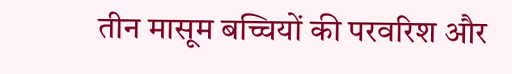तीन मासूम बच्चियों की परवरिश और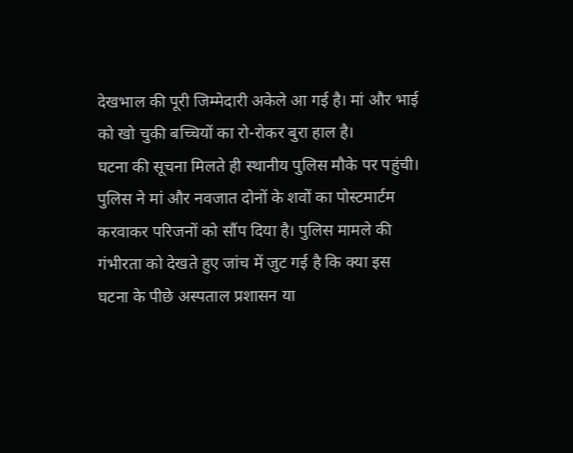देखभाल की पूरी जिम्मेदारी अकेले आ गई है। मां और भाई को खो चुकी बच्चियों का रो-रोकर बुरा हाल है।
घटना की सूचना मिलते ही स्थानीय पुलिस मौके पर पहुंची। पुलिस ने मां और नवजात दोनों के शवों का पोस्टमार्टम करवाकर परिजनों को सौंप दिया है। पुलिस मामले की गंभीरता को देखते हुए जांच में जुट गई है कि क्या इस घटना के पीछे अस्पताल प्रशासन या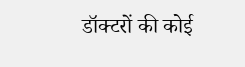डॉक्टरों की कोई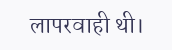लापरवाही थी।